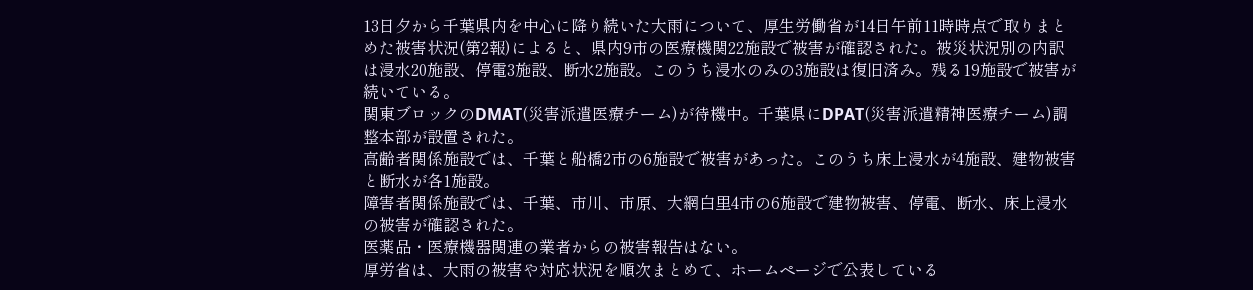13日夕から千葉県内を中心に降り続いた大雨について、厚生労働省が14日午前11時時点で取りまとめた被害状況(第2報)によると、県内9市の医療機関22施設で被害が確認された。被災状況別の内訳は浸水20施設、停電3施設、断水2施設。このうち浸水のみの3施設は復旧済み。残る19施設で被害が続いている。
関東ブロックのDMAT(災害派遣医療チーム)が待機中。千葉県にDPAT(災害派遣精神医療チーム)調整本部が設置された。
高齢者関係施設では、千葉と船橋2市の6施設で被害があった。このうち床上浸水が4施設、建物被害と断水が各1施設。
障害者関係施設では、千葉、市川、市原、大網白里4市の6施設で建物被害、停電、断水、床上浸水の被害が確認された。
医薬品・医療機器関連の業者からの被害報告はない。
厚労省は、大雨の被害や対応状況を順次まとめて、ホームページで公表している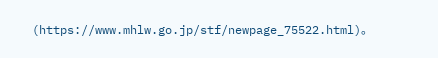(https://www.mhlw.go.jp/stf/newpage_75522.html)。